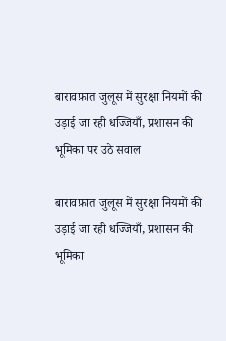बारावफ़ात जुलूस में सुरक्षा नियमों की उड़ाई जा रही धज्जियाँ, प्रशासन की भूमिका पर उठे सवाल

बारावफ़ात जुलूस में सुरक्षा नियमों की उड़ाई जा रही धज्जियाँ, प्रशासन की भूमिका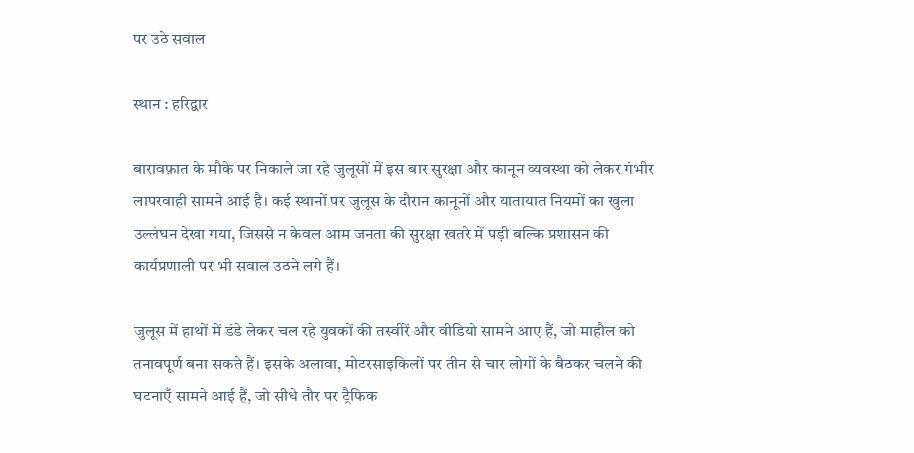पर उठे सवाल

स्थान : हरिद्वार

बारावफ़ात के मौके पर निकाले जा रहे जुलूसों में इस बार सुरक्षा और कानून व्यवस्था को लेकर गंभीर लापरवाही सामने आई है। कई स्थानों पर जुलूस के दौरान कानूनों और यातायात नियमों का खुला उल्लंघन देखा गया, जिससे न केवल आम जनता की सुरक्षा खतरे में पड़ी बल्कि प्रशासन की कार्यप्रणाली पर भी सवाल उठने लगे हैं।

जुलूस में हाथों में डंडे लेकर चल रहे युवकों की तस्वीरें और वीडियो सामने आए हैं, जो माहौल को तनावपूर्ण बना सकते हैं। इसके अलावा, मोटरसाइकिलों पर तीन से चार लोगों के बैठकर चलने की घटनाएँ सामने आई हैं, जो सीधे तौर पर ट्रैफिक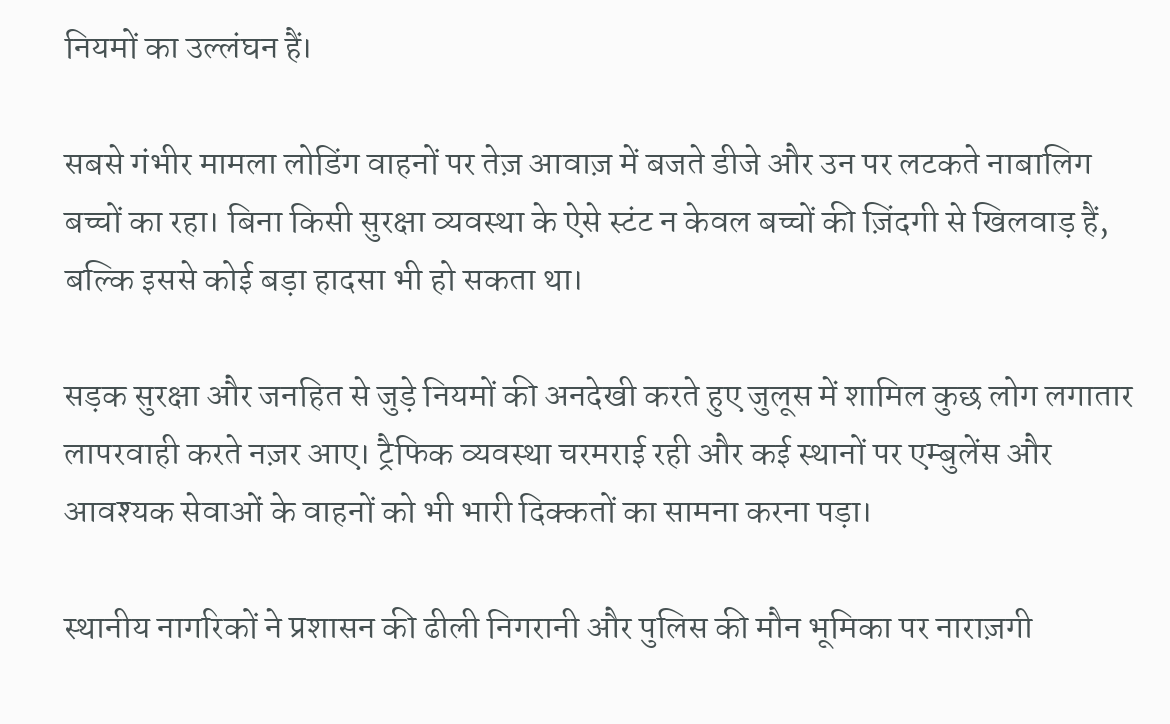नियमों का उल्लंघन हैं।

सबसे गंभीर मामला लोडिंग वाहनों पर तेज़ आवाज़ में बजते डीजे और उन पर लटकते नाबालिग बच्चों का रहा। बिना किसी सुरक्षा व्यवस्था के ऐसे स्टंट न केवल बच्चों की ज़िंदगी से खिलवाड़ हैं, बल्कि इससे कोई बड़ा हादसा भी हो सकता था।

सड़क सुरक्षा और जनहित से जुड़े नियमों की अनदेखी करते हुए जुलूस में शामिल कुछ लोग लगातार लापरवाही करते नज़र आए। ट्रैफिक व्यवस्था चरमराई रही और कई स्थानों पर एम्बुलेंस और आवश्यक सेवाओं के वाहनों को भी भारी दिक्कतों का सामना करना पड़ा।

स्थानीय नागरिकों ने प्रशासन की ढीली निगरानी और पुलिस की मौन भूमिका पर नाराज़गी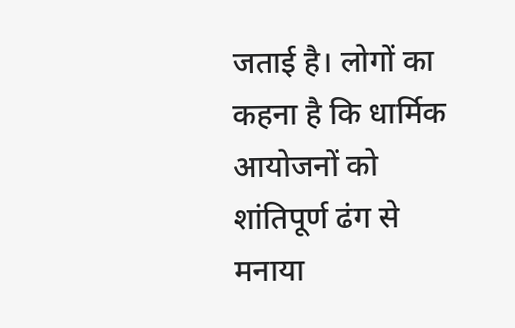जताई है। लोगों का कहना है कि धार्मिक आयोजनों को शांतिपूर्ण ढंग से मनाया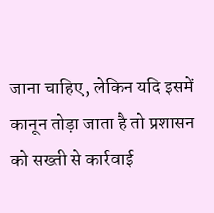जाना चाहिए, लेकिन यदि इसमें कानून तोड़ा जाता है तो प्रशासन को सख्ती से कार्रवाई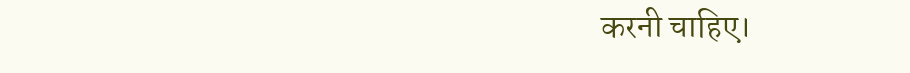करनी चाहिए।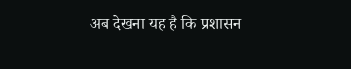अब देखना यह है कि प्रशासन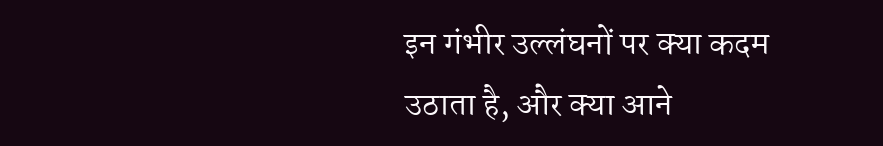इन गंभीर उल्लंघनों पर क्या कदम उठाता है, और क्या आने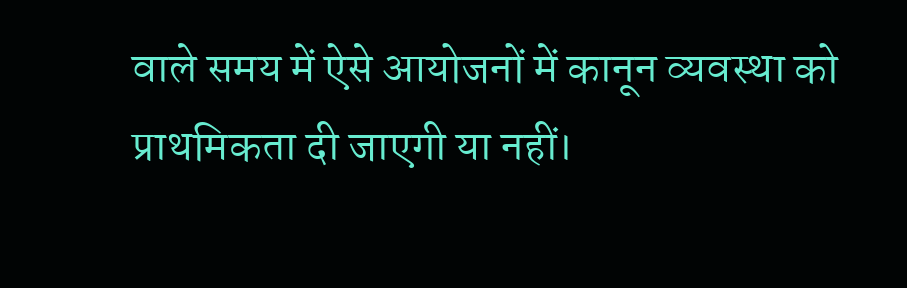वाले समय में ऐसे आयोजनों में कानून व्यवस्था को प्राथमिकता दी जाएगी या नहीं।